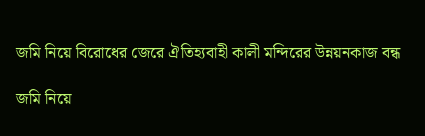জমি নিয়ে বিরোধের জেরে ঐতিহ্যবাহী কালী মন্দিরের উন্নয়নকাজ বন্ধ

জমি নিয়ে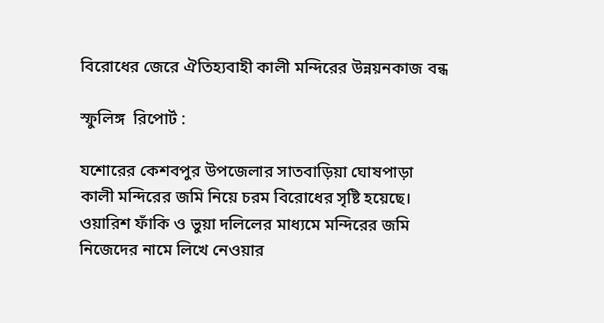বিরোধের জেরে ঐতিহ্যবাহী কালী মন্দিরের উন্নয়নকাজ বন্ধ

স্ফুলিঙ্গ  রিপোর্ট :

যশোরের কেশবপুর উপজেলার সাতবাড়িয়া ঘোষপাড়া কালী মন্দিরের জমি নিয়ে চরম বিরোধের সৃষ্টি হয়েছে। ওয়ারিশ ফাঁকি ও ভুয়া দলিলের মাধ্যমে মন্দিরের জমি নিজেদের নামে লিখে নেওয়ার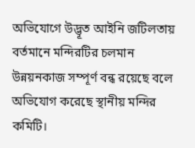অভিযোগে উদ্ভূত আইনি জটিলতায় বর্তমানে মন্দিরটির চলমান উন্নয়নকাজ সম্পূর্ণ বন্ধ রয়েছে বলে অভিযোগ করেছে স্থানীয় মন্দির কমিটি।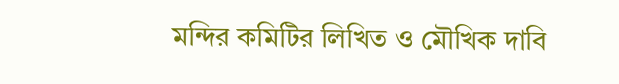মন্দির কমিটির লিখিত ও মৌখিক দাবি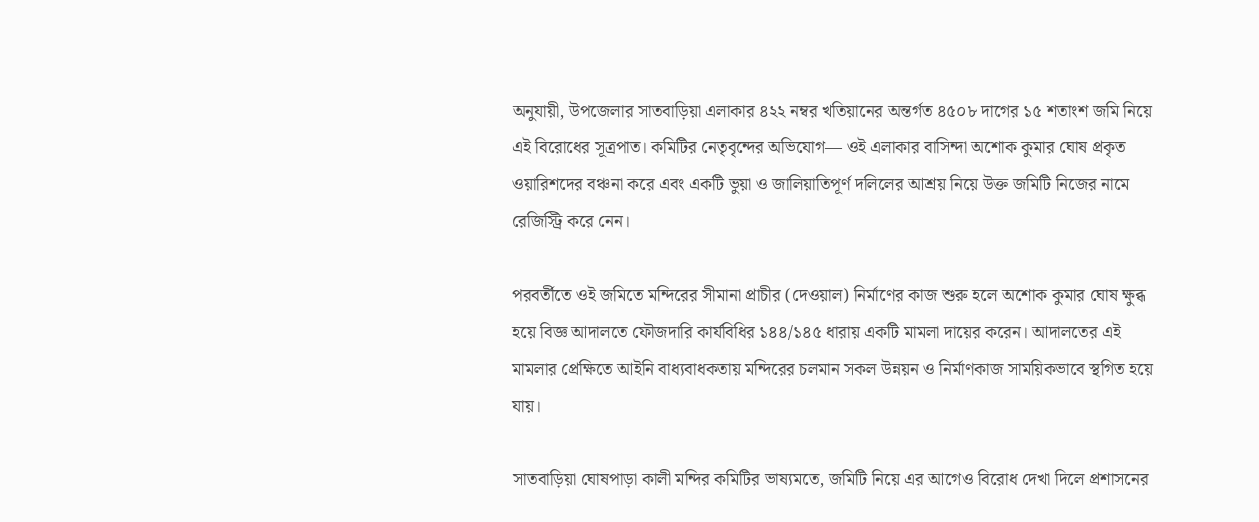অনুযায়ী, উপজেলার সাতবাড়িয়া এলাকার ৪২২ নম্বর খতিয়ানের অন্তর্গত ৪৫০৮ দাগের ১৫ শতাংশ জমি নিয়ে এই বিরোধের সূত্রপাত। কমিটির নেতৃবৃন্দের অভিযোগ— ওই এলাকার বাসিন্দা অশোক কুমার ঘোষ প্রকৃত ওয়ারিশদের বঞ্চনা করে এবং একটি ভুয়া ও জালিয়াতিপূর্ণ দলিলের আশ্রয় নিয়ে উক্ত জমিটি নিজের নামে রেজিস্ট্রি করে নেন।

পরবর্তীতে ওই জমিতে মন্দিরের সীমানা প্রাচীর (দেওয়াল) নির্মাণের কাজ শুরু হলে অশোক কুমার ঘোষ ক্ষুব্ধ হয়ে বিজ্ঞ আদালতে ফৌজদারি কার্যবিধির ১৪৪/১৪৫ ধারায় একটি মামলা দায়ের করেন। আদালতের এই মামলার প্রেক্ষিতে আইনি বাধ্যবাধকতায় মন্দিরের চলমান সকল উন্নয়ন ও নির্মাণকাজ সাময়িকভাবে স্থগিত হয়ে যায়।

সাতবাড়িয়া ঘোষপাড়া কালী মন্দির কমিটির ভাষ্যমতে, জমিটি নিয়ে এর আগেও বিরোধ দেখা দিলে প্রশাসনের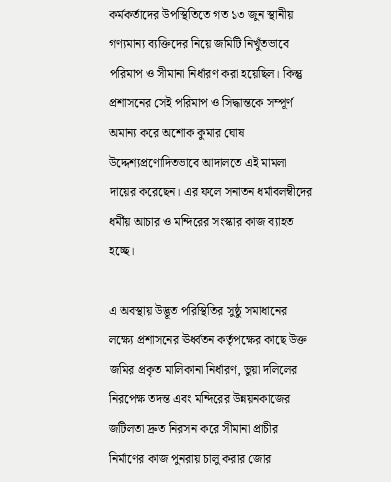কর্মকর্তাদের উপস্থিতিতে গত ১৩ জুন স্থানীয় গণ্যমান্য ব্যক্তিদের নিয়ে জমিটি নিখুঁতভাবে পরিমাপ ও সীমানা নির্ধারণ করা হয়েছিল। কিন্তু প্রশাসনের সেই পরিমাপ ও সিদ্ধান্তকে সম্পূর্ণ অমান্য করে অশোক কুমার ঘোষ উদ্দেশ্যপ্রণোদিতভাবে আদালতে এই মামলা দায়ের করেছেন। এর ফলে সনাতন ধর্মাবলম্বীদের ধর্মীয় আচার ও মন্দিরের সংস্কার কাজ ব্যাহত হচ্ছে।

এ অবস্থায় উদ্ভূত পরিস্থিতির সুষ্ঠু সমাধানের লক্ষ্যে প্রশাসনের ঊর্ধ্বতন কর্তৃপক্ষের কাছে উক্ত জমির প্রকৃত মালিকানা নির্ধারণ, ভুয়া দলিলের নিরপেক্ষ তদন্ত এবং মন্দিরের উন্নয়নকাজের জটিলতা দ্রুত নিরসন করে সীমানা প্রাচীর নির্মাণের কাজ পুনরায় চালু করার জোর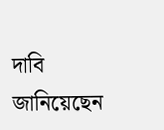দাবি জানিয়েছেন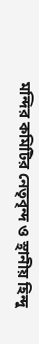মন্দির কমিটির নেতৃবৃন্দ ও স্থানীয় হিন্দু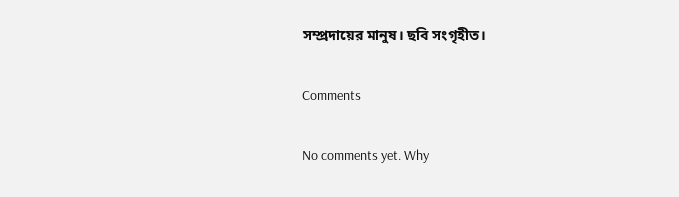সম্প্রদায়ের মানুষ। ছবি সংগৃহীত।

Comments

No comments yet. Why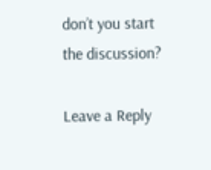don’t you start the discussion?

Leave a Reply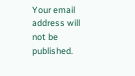Your email address will not be published.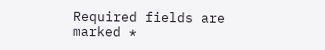Required fields are marked *